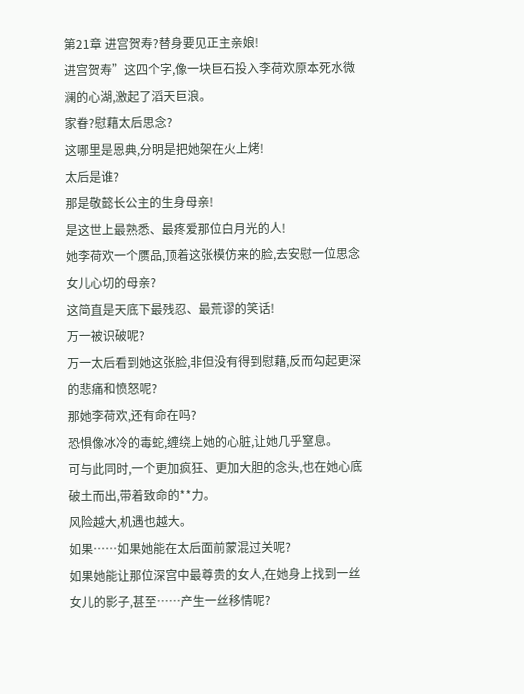第21章 进宫贺寿?替身要见正主亲娘!
进宫贺寿”这四个字,像一块巨石投入李荷欢原本死水微澜的心湖,激起了滔天巨浪。
家眷?慰藉太后思念?
这哪里是恩典,分明是把她架在火上烤!
太后是谁?
那是敬懿长公主的生身母亲!
是这世上最熟悉、最疼爱那位白月光的人!
她李荷欢一个赝品,顶着这张模仿来的脸,去安慰一位思念女儿心切的母亲?
这简直是天底下最残忍、最荒谬的笑话!
万一被识破呢?
万一太后看到她这张脸,非但没有得到慰藉,反而勾起更深的悲痛和愤怒呢?
那她李荷欢,还有命在吗?
恐惧像冰冷的毒蛇,缠绕上她的心脏,让她几乎窒息。
可与此同时,一个更加疯狂、更加大胆的念头,也在她心底破土而出,带着致命的**力。
风险越大,机遇也越大。
如果……如果她能在太后面前蒙混过关呢?
如果她能让那位深宫中最尊贵的女人,在她身上找到一丝女儿的影子,甚至……产生一丝移情呢?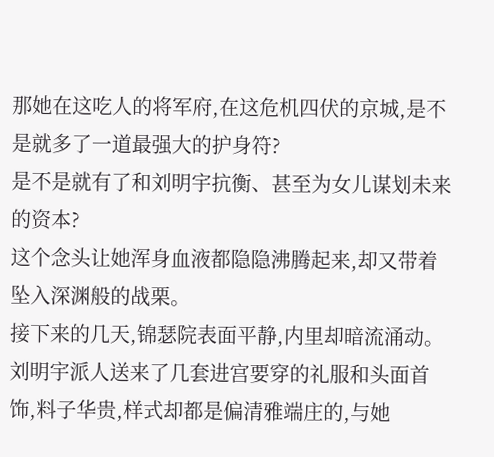那她在这吃人的将军府,在这危机四伏的京城,是不是就多了一道最强大的护身符?
是不是就有了和刘明宇抗衡、甚至为女儿谋划未来的资本?
这个念头让她浑身血液都隐隐沸腾起来,却又带着坠入深渊般的战栗。
接下来的几天,锦瑟院表面平静,内里却暗流涌动。
刘明宇派人送来了几套进宫要穿的礼服和头面首饰,料子华贵,样式却都是偏清雅端庄的,与她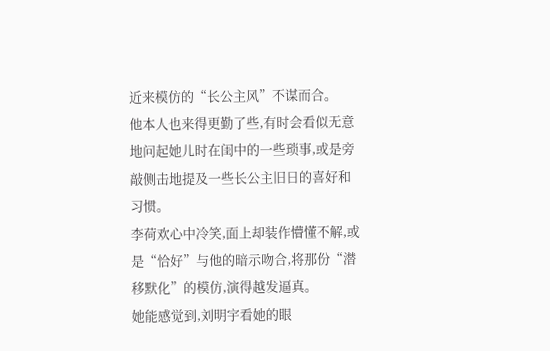近来模仿的“长公主风”不谋而合。
他本人也来得更勤了些,有时会看似无意地问起她儿时在闺中的一些琐事,或是旁敲侧击地提及一些长公主旧日的喜好和习惯。
李荷欢心中冷笑,面上却装作懵懂不解,或是“恰好”与他的暗示吻合,将那份“潜移默化”的模仿,演得越发逼真。
她能感觉到,刘明宇看她的眼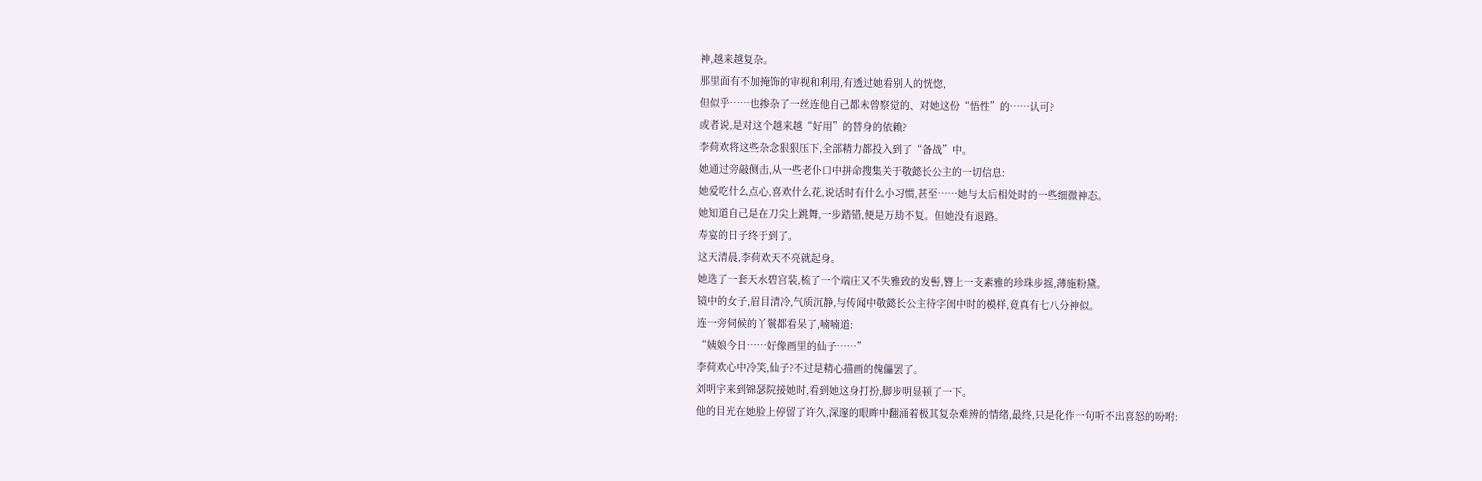神,越来越复杂。
那里面有不加掩饰的审视和利用,有透过她看别人的恍惚,
但似乎……也掺杂了一丝连他自己都未曾察觉的、对她这份“悟性”的……认可?
或者说,是对这个越来越“好用”的替身的依赖?
李荷欢将这些杂念狠狠压下,全部精力都投入到了“备战”中。
她通过旁敲侧击,从一些老仆口中拼命搜集关于敬懿长公主的一切信息:
她爱吃什么点心,喜欢什么花,说话时有什么小习惯,甚至……她与太后相处时的一些细微神态。
她知道自己是在刀尖上跳舞,一步踏错,便是万劫不复。但她没有退路。
寿宴的日子终于到了。
这天清晨,李荷欢天不亮就起身。
她选了一套天水碧宫装,梳了一个端庄又不失雅致的发髻,簪上一支素雅的珍珠步摇,薄施粉黛。
镜中的女子,眉目清冷,气质沉静,与传闻中敬懿长公主待字闺中时的模样,竟真有七八分神似。
连一旁伺候的丫鬟都看呆了,喃喃道:
“姨娘今日……好像画里的仙子……”
李荷欢心中冷笑,仙子?不过是精心描画的傀儡罢了。
刘明宇来到锦瑟院接她时,看到她这身打扮,脚步明显顿了一下。
他的目光在她脸上停留了许久,深邃的眼眸中翻涌着极其复杂难辨的情绪,最终,只是化作一句听不出喜怒的吩咐: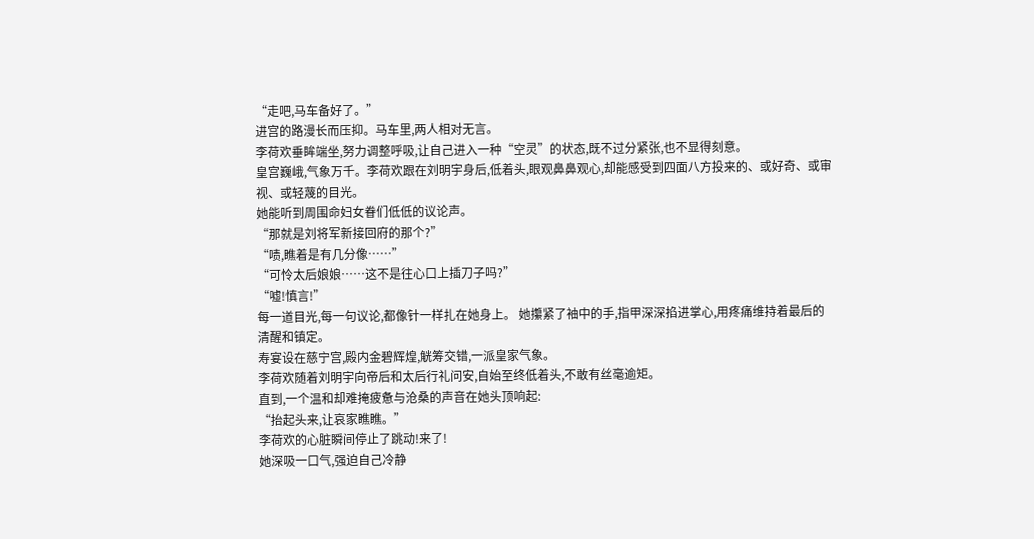“走吧,马车备好了。”
进宫的路漫长而压抑。马车里,两人相对无言。
李荷欢垂眸端坐,努力调整呼吸,让自己进入一种“空灵”的状态,既不过分紧张,也不显得刻意。
皇宫巍峨,气象万千。李荷欢跟在刘明宇身后,低着头,眼观鼻鼻观心,却能感受到四面八方投来的、或好奇、或审视、或轻蔑的目光。
她能听到周围命妇女眷们低低的议论声。
“那就是刘将军新接回府的那个?”
“啧,瞧着是有几分像……”
“可怜太后娘娘……这不是往心口上插刀子吗?”
“嘘!慎言!”
每一道目光,每一句议论,都像针一样扎在她身上。 她攥紧了袖中的手,指甲深深掐进掌心,用疼痛维持着最后的清醒和镇定。
寿宴设在慈宁宫,殿内金碧辉煌,觥筹交错,一派皇家气象。
李荷欢随着刘明宇向帝后和太后行礼问安,自始至终低着头,不敢有丝毫逾矩。
直到,一个温和却难掩疲惫与沧桑的声音在她头顶响起:
“抬起头来,让哀家瞧瞧。”
李荷欢的心脏瞬间停止了跳动!来了!
她深吸一口气,强迫自己冷静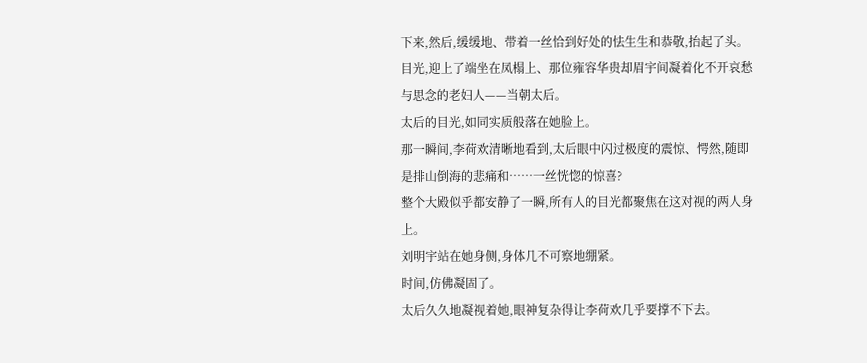下来,然后,缓缓地、带着一丝恰到好处的怯生生和恭敬,抬起了头。
目光,迎上了端坐在凤榻上、那位雍容华贵却眉宇间凝着化不开哀愁与思念的老妇人——当朝太后。
太后的目光,如同实质般落在她脸上。
那一瞬间,李荷欢清晰地看到,太后眼中闪过极度的震惊、愕然,随即是排山倒海的悲痛和……一丝恍惚的惊喜?
整个大殿似乎都安静了一瞬,所有人的目光都聚焦在这对视的两人身上。
刘明宇站在她身侧,身体几不可察地绷紧。
时间,仿佛凝固了。
太后久久地凝视着她,眼神复杂得让李荷欢几乎要撑不下去。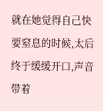就在她觉得自己快要窒息的时候,太后终于缓缓开口,声音带着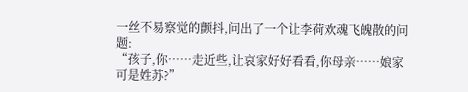一丝不易察觉的颤抖,问出了一个让李荷欢魂飞魄散的问题:
“孩子,你……走近些,让哀家好好看看,你母亲……娘家可是姓苏?”